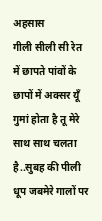अहसास
गीली सीली सी रेत में छापते पांवों के छापों में अक्सर यूँ गुमां होता है तू मेरे साथ साथ चलता है..सुबह की पीली धूप जबमेरे गालों पर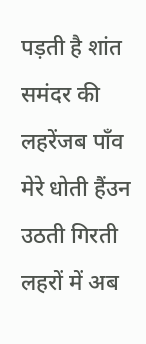पड़ती है शांत समंदर की लहरेंजब पाँव मेरे धोती हैंउन उठती गिरती लहरों में अब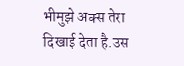भीमुझे अक्स तेरा दिखाई देता है.उस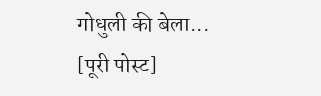गोधुली की बेला...
[पूरी पोस्ट]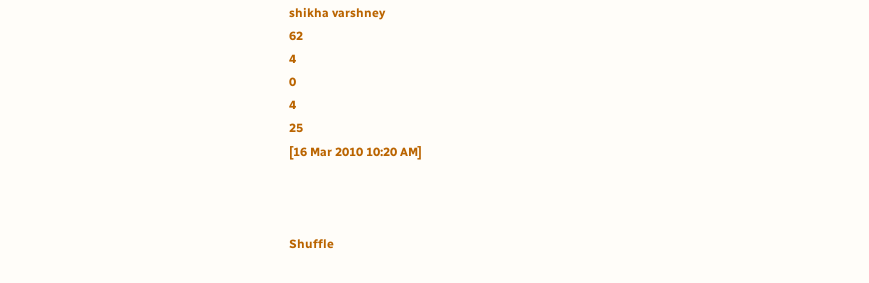shikha varshney
62
4
0
4
25
[16 Mar 2010 10:20 AM]



Shuffle